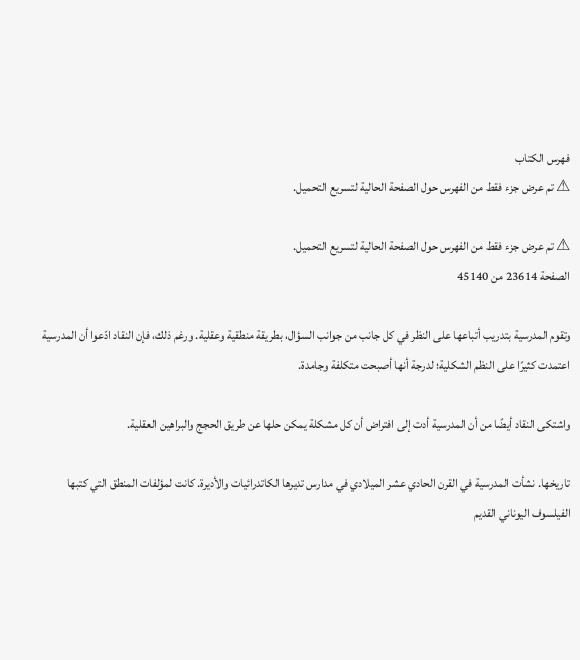فهرس الكتاب
⚠ تم عرض جزء فقط من الفهرس حول الصفحة الحالية لتسريع التحميل.

⚠ تم عرض جزء فقط من الفهرس حول الصفحة الحالية لتسريع التحميل.
الصفحة 23614 من 45140

وتقوم المدرسية بتدريب أتباعها على النظر في كل جانب من جوانب السؤال، بطريقة منطقية وعقلية. ورغم ذلك، فإن النقاد ادّعوا أن المدرسية اعتمدت كثيرًا على النظم الشكلية؛ لدرجة أنها أصبحت متكلفة وجامدة.

واشتكى النقاد أيضًا من أن المدرسية أدت إلى افتراض أن كل مشكلة يمكن حلها عن طريق الحجج والبراهين العقلية.

تاريخها. نشأت المدرسية في القرن الحادي عشر الميلادي في مدارس تديرها الكاتدرائيات والأديرة. كانت لمؤلفات المنطق التي كتبها الفيلسوف اليوناني القديم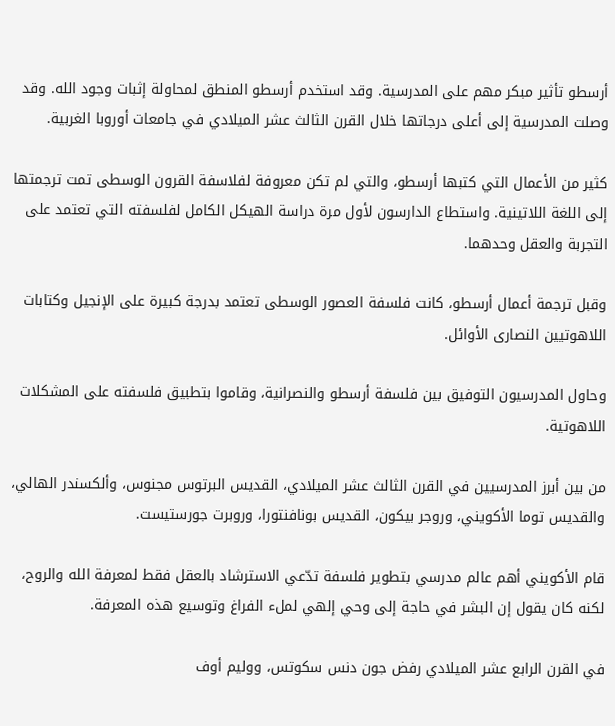أرسطو تأثير مبكر مهم على المدرسية. وقد استخدم أرسطو المنطق لمحاولة إثبات وجود الله. وقد وصلت المدرسية إلى أعلى درجاتها خلال القرن الثالث عشر الميلادي في جامعات أوروبا الغربية.

كثير من الأعمال التي كتبها أرسطو، والتي لم تكن معروفة لفلاسفة القرون الوسطى تمت ترجمتها إلى اللغة اللاتينية. واستطاع الدارسون لأول مرة دراسة الهيكل الكامل لفلسفته التي تعتمد على التجربة والعقل وحدهما.

وقبل ترجمة أعمال أرسطو، كانت فلسفة العصور الوسطى تعتمد بدرجة كبيرة على الإنجيل وكتابات اللاهوتيين النصارى الأوائل.

وحاول المدرسيون التوفيق بين فلسفة أرسطو والنصرانية، وقاموا بتطبيق فلسفته على المشكلات اللاهوتية.

من بين أبرز المدرسيين في القرن الثالث عشر الميلادي، القديس البرتوس مجنوس، وألكسندر الهالي، والقديس توما الأكويني، وروجر بيكون، القديس بونافنتورا، وروبرت جورستيست.

قام الأكويني أهم عالم مدرسي بتطوير فلسفة تدّعي الاسترشاد بالعقل فقط لمعرفة الله والروح، لكنه كان يقول إن البشر في حاجة إلى وحي إلهي لملء الفراغ وتوسيع هذه المعرفة.

في القرن الرابع عشر الميلادي رفض جون دنس سكوتس، ووليم أوف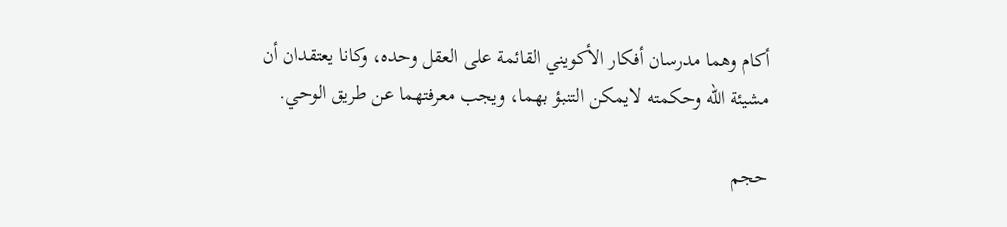أكام وهما مدرسان أفكار الأكويني القائمة على العقل وحده، وكانا يعتقدان أن مشيئة الله وحكمته لايمكن التنبؤ بهما، ويجب معرفتهما عن طريق الوحي.

حجم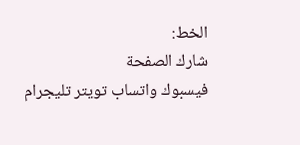الخط:
شارك الصفحة
فيسبوك واتساب تويتر تليجرام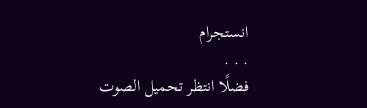انستجرام
. . .
فضلًا انتظر تحميل الصوت